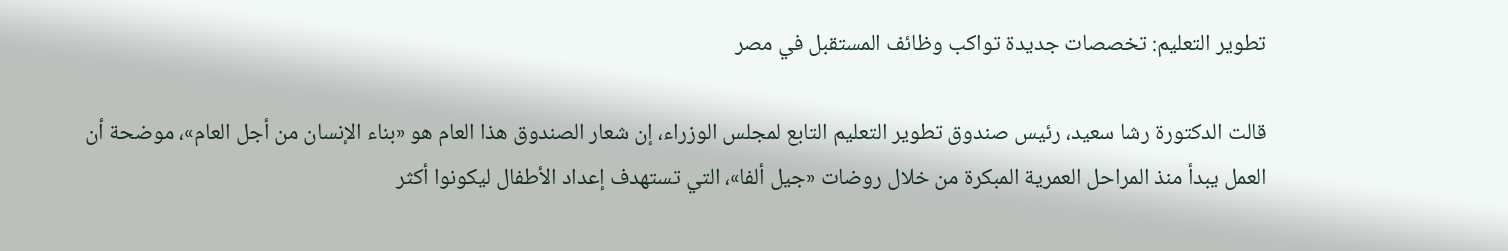تطوير التعليم: تخصصات جديدة تواكب وظائف المستقبل في مصر

قالت الدكتورة رشا سعيد، رئيس صندوق تطوير التعليم التابع لمجلس الوزراء، إن شعار الصندوق هذا العام هو «بناء الإنسان من أجل العام»، موضحة أن العمل يبدأ منذ المراحل العمرية المبكرة من خلال روضات «جيل ألفا»، التي تستهدف إعداد الأطفال ليكونوا أكثر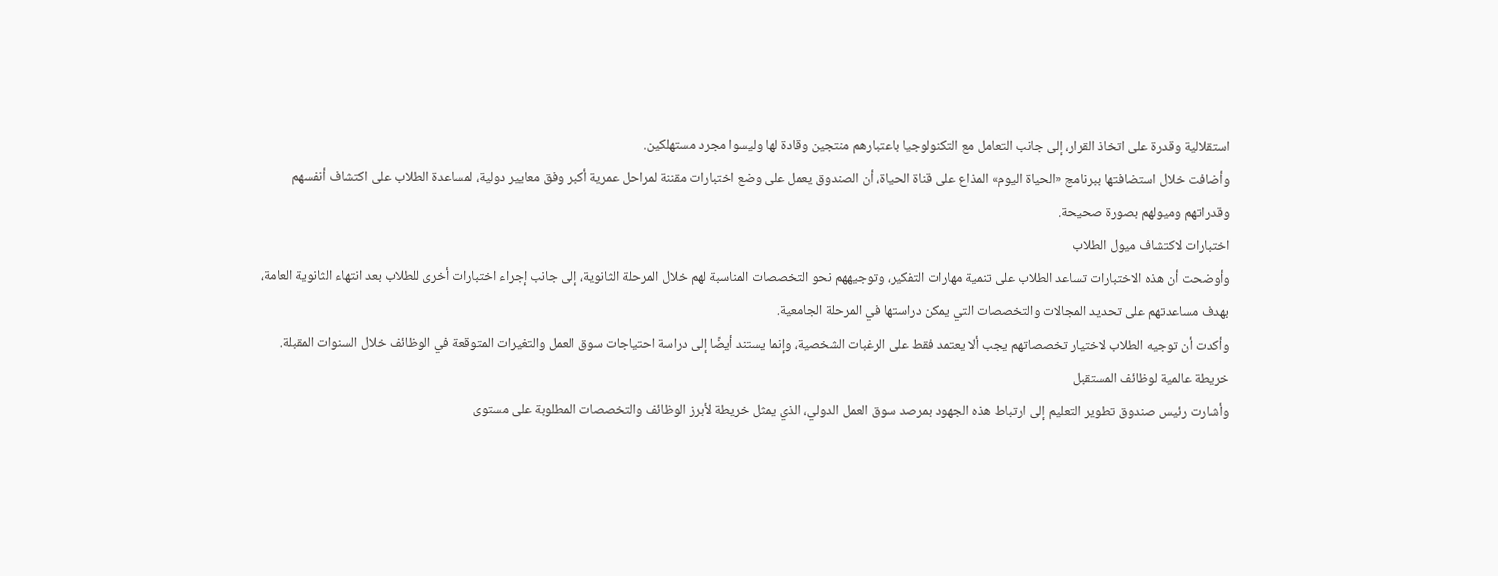استقلالية وقدرة على اتخاذ القرار، إلى جانب التعامل مع التكنولوجيا باعتبارهم منتجين وقادة لها وليسوا مجرد مستهلكين.
وأضافت خلال استضافتها ببرنامج «الحياة اليوم» المذاع على قناة الحياة، أن الصندوق يعمل على وضع اختبارات مقننة لمراحل عمرية أكبر وفق معايير دولية، لمساعدة الطلاب على اكتشاف أنفسهم وقدراتهم وميولهم بصورة صحيحة.
اختبارات لاكتشاف ميول الطلاب
وأوضحت أن هذه الاختبارات تساعد الطلاب على تنمية مهارات التفكير، وتوجيههم نحو التخصصات المناسبة لهم خلال المرحلة الثانوية، إلى جانب إجراء اختبارات أخرى للطلاب بعد انتهاء الثانوية العامة، بهدف مساعدتهم على تحديد المجالات والتخصصات التي يمكن دراستها في المرحلة الجامعية.
وأكدت أن توجيه الطلاب لاختيار تخصصاتهم يجب ألا يعتمد فقط على الرغبات الشخصية، وإنما يستند أيضًا إلى دراسة احتياجات سوق العمل والتغيرات المتوقعة في الوظائف خلال السنوات المقبلة.
خريطة عالمية لوظائف المستقبل
وأشارت رئيس صندوق تطوير التعليم إلى ارتباط هذه الجهود بمرصد سوق العمل الدولي، الذي يمثل خريطة لأبرز الوظائف والتخصصات المطلوبة على مستوى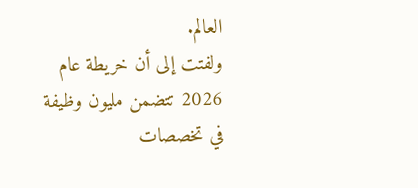العالم.
ولفتت إلى أن خريطة عام 2026 تتضمن مليون وظيفة في تخصصات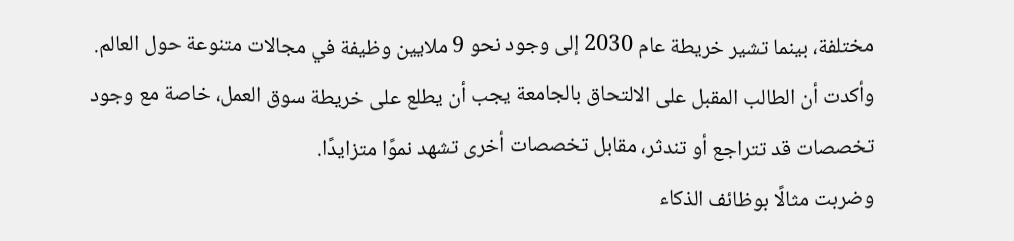مختلفة، بينما تشير خريطة عام 2030 إلى وجود نحو 9 ملايين وظيفة في مجالات متنوعة حول العالم.
وأكدت أن الطالب المقبل على الالتحاق بالجامعة يجب أن يطلع على خريطة سوق العمل، خاصة مع وجود تخصصات قد تتراجع أو تندثر، مقابل تخصصات أخرى تشهد نموًا متزايدًا.
وضربت مثالًا بوظائف الذكاء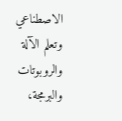الاصطناعي وتعلم الآلة والروبوتات والبرمجة،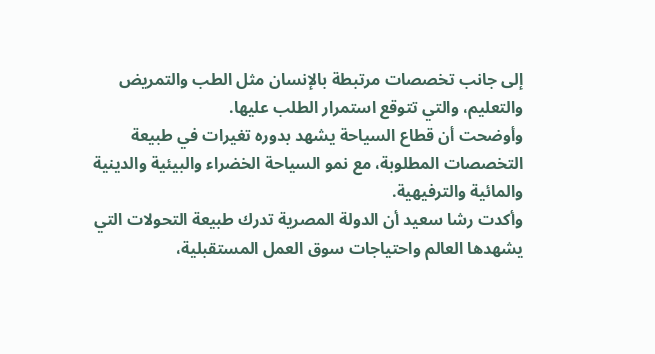إلى جانب تخصصات مرتبطة بالإنسان مثل الطب والتمريض والتعليم، والتي تتوقع استمرار الطلب عليها.
وأوضحت أن قطاع السياحة يشهد بدوره تغيرات في طبيعة التخصصات المطلوبة، مع نمو السياحة الخضراء والبيئية والدينية والمائية والترفيهية.
وأكدت رشا سعيد أن الدولة المصرية تدرك طبيعة التحولات التي يشهدها العالم واحتياجات سوق العمل المستقبلية،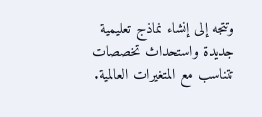وتتجه إلى إنشاء نماذج تعليمية جديدة واستحداث تخصصات تتناسب مع المتغيرات العالمية.